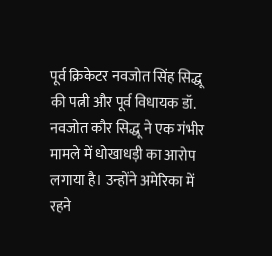पूर्व क्रिकेटर नवजोत सिंह सिद्धू की पत्नी और पूर्व विधायक डॉ. नवजोत कौर सिद्धू ने एक गंभीर मामले में धोखाधड़ी का आरोप लगाया है। उन्होंने अमेरिका में रहने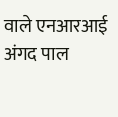वाले एनआरआई अंगद पाल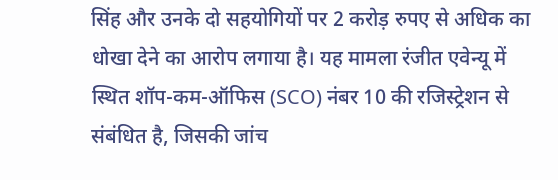सिंह और उनके दो सहयोगियों पर 2 करोड़ रुपए से अधिक का धोखा देने का आरोप लगाया है। यह मामला रंजीत एवेन्यू में स्थित शॉप-कम-ऑफिस (SCO) नंबर 10 की रजिस्ट्रेशन से संबंधित है, जिसकी जांच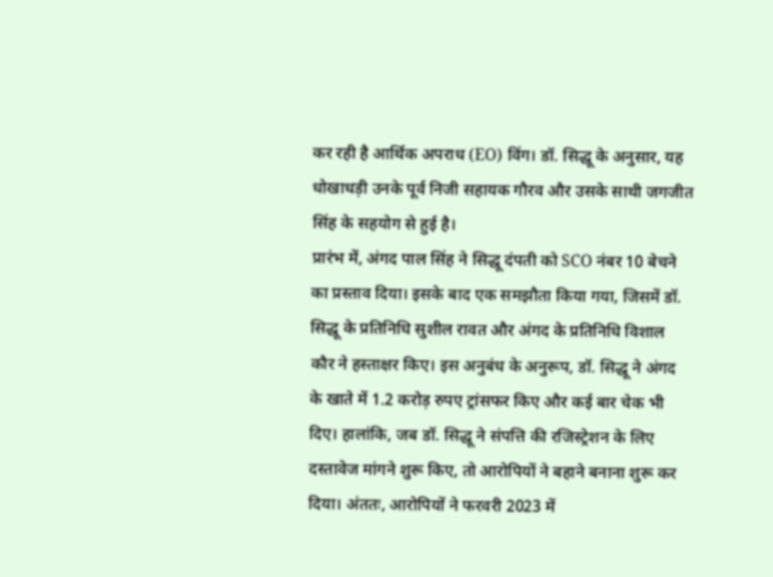कर रही है आर्थिक अपराध (EO) विंग। डॉ. सिद्धू के अनुसार, यह धोखाधड़ी उनके पूर्व निजी सहायक गौरव और उसके साथी जगजीत सिंह के सहयोग से हुई है।
प्रारंभ में, अंगद पाल सिंह ने सिद्धू दंपती को SCO नंबर 10 बेचने का प्रस्ताव दिया। इसके बाद एक समझौता किया गया, जिसमें डॉ. सिद्धू के प्रतिनिधि सुशील रावत और अंगद के प्रतिनिधि विशाल कौर ने हस्ताक्षर किए। इस अनुबंध के अनुरूप, डॉ. सिद्धू ने अंगद के खाते में 1.2 करोड़ रुपए ट्रांसफर किए और कई बार चेक भी दिए। हालांकि, जब डॉ. सिद्धू ने संपत्ति की रजिस्ट्रेशन के लिए दस्तावेज मांगने शुरू किए, तो आरोपियों ने बहाने बनाना शुरू कर दिया। अंततः, आरोपियों ने फरवरी 2023 में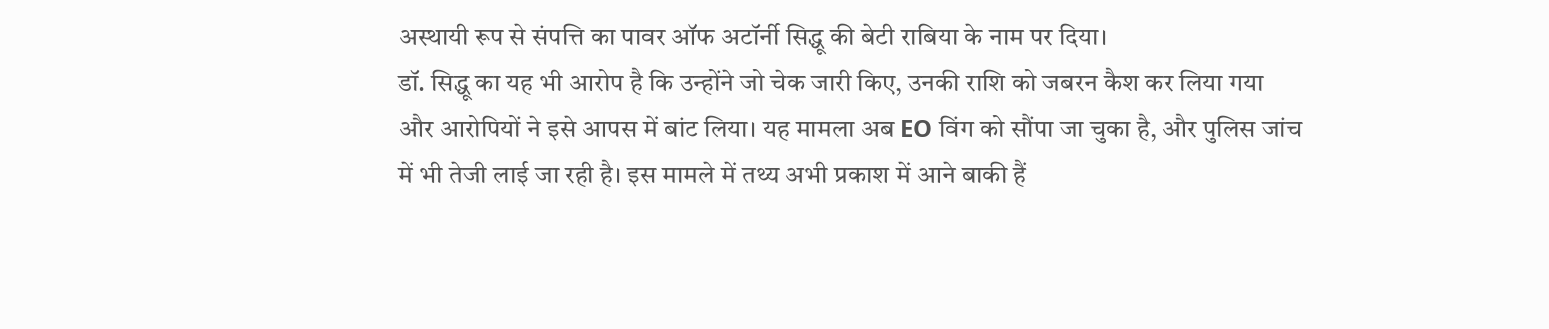अस्थायी रूप से संपत्ति का पावर ऑफ अटॉर्नी सिद्धू की बेटी राबिया के नाम पर दिया।
डॉ. सिद्धू का यह भी आरोप है कि उन्होंने जो चेक जारी किए, उनकी राशि को जबरन कैश कर लिया गया और आरोपियों ने इसे आपस में बांट लिया। यह मामला अब EO विंग को सौंपा जा चुका है, और पुलिस जांच में भी तेजी लाई जा रही है। इस मामले में तथ्य अभी प्रकाश में आने बाकी हैं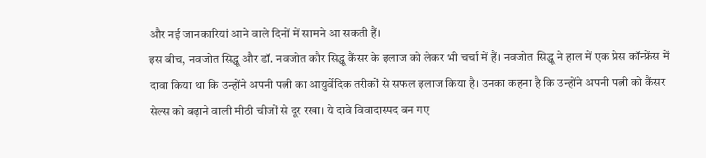और नई जानकारियां आने वाले दिनों में सामने आ सकती हैं।
इस बीच, नवजोत सिद्धू और डॉ. नवजोत कौर सिद्धू कैंसर के इलाज को लेकर भी चर्चा में हैं। नवजोत सिद्धू ने हाल में एक प्रेस कॉन्फ्रेंस में दावा किया था कि उन्होंने अपनी पत्नी का आयुर्वेदिक तरीकों से सफल इलाज किया है। उनका कहना है कि उन्होंने अपनी पत्नी को कैंसर सेल्स को बढ़ाने वाली मीठी चीजों से दूर रखा। ये दावे विवादास्पद बन गए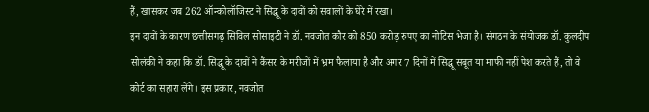हैं, खासकर जब 262 ऑन्कोलॉजिस्ट ने सिद्धू के दावों को सवालों के घेरे में रखा।
इन दावों के कारण छत्तीसगढ़ सिविल सोसाइटी ने डॉ. नवजोत कौर को 850 करोड़ रुपए का नोटिस भेजा है। संगठन के संयोजक डॉ. कुलदीप सोलंकी ने कहा कि डॉ. सिद्धू के दावों ने कैंसर के मरीजों में भ्रम फैलाया है और अगर 7 दिनों में सिद्धू सबूत या माफी नहीं पेश करते हैं, तो वे कोर्ट का सहारा लेंगे। इस प्रकार, नवजोत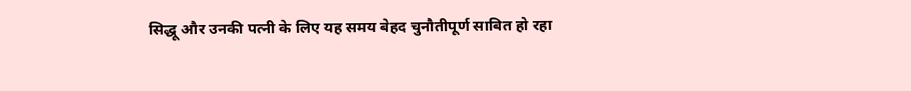सिद्धू और उनकी पत्नी के लिए यह समय बेहद चुनौतीपूर्ण साबित हो रहा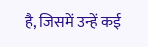है, जिसमें उन्हें कई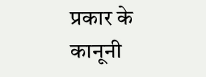प्रकार के कानूनी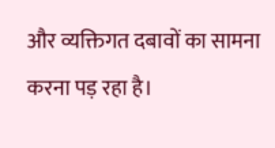और व्यक्तिगत दबावों का सामना करना पड़ रहा है।